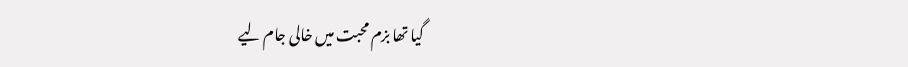گیا تھا بزم محبت میں خالی جام لیے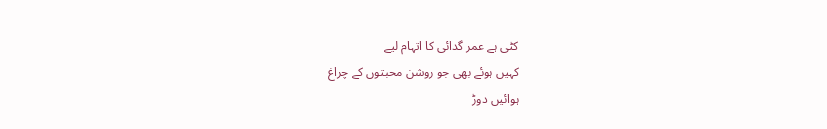کٹی ہے عمر گدائی کا اتہام لیے
کہیں ہوئے بھی جو روشن محبتوں کے چراغ
ہوائیں دوڑ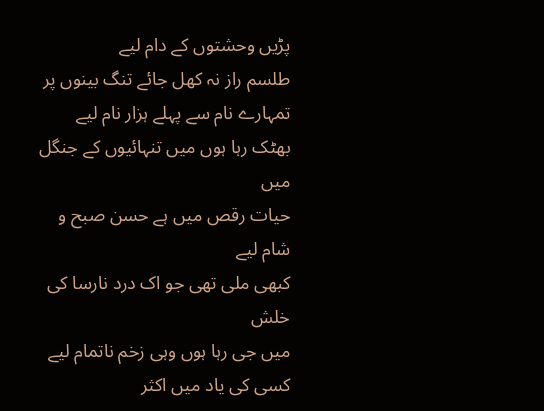پڑیں وحشتوں کے دام لیے
طلسم راز نہ کھل جائے تنگ بینوں پر
تمہارے نام سے پہلے ہزار نام لیے
بھٹک رہا ہوں میں تنہائیوں کے جنگل میں
حیات رقص میں ہے حسن صبح و شام لیے
کبھی ملی تھی جو اک درد نارسا کی خلش
میں جی رہا ہوں وہی زخم ناتمام لیے
کسی کی یاد میں اکثر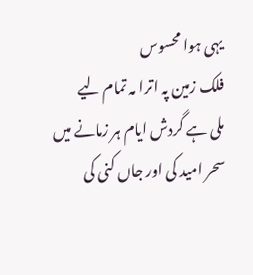یہی ہوا محسوس
فلک زمین پہ اترا مہ تمام لیے
ملی ہے گردش ایام ہر زمانے میں
سحر امید کی اور جاں کنی کی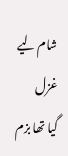شام لیے
غزل
گیا تھا بزم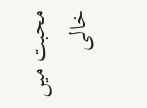محبت میں خالی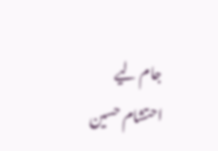جام لیے
احتشام حسین